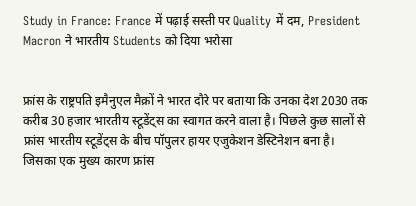Study in France: France में पढ़ाई सस्ती पर Quality में दम, President Macron ने भारतीय Students को दिया भरोसा


फ्रांस के राष्ट्रपति इमैनुएल मैक्रों ने भारत दौरे पर बताया कि उनका देश 2030 तक करीब 30 हजार भारतीय स्टूडेंट्स का स्वागत करने वाला है। पिछले कुछ सालों से फ्रांस भारतीय स्टूडेंट्स के बीच पॉपुलर हायर एजुकेशन डेस्टिनेशन बना है। जिसका एक मुख्य कारण फ्रांस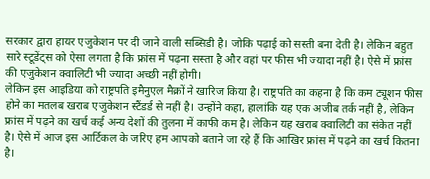सरकार द्वारा हायर एजुकेशन पर दी जाने वाली सब्सिडी है। जोकि पढ़ाई को सस्ती बना देती है। लेकिन बहुत सारे स्टूडेंट्स को ऐसा लगता है कि फ्रांस में पढ़ना सस्ता है और वहां पर फीस भी ज्यादा नहीं है। ऐसे में फ्रांस की एजुकेशन क्वालिटी भी ज्यादा अच्छी नहीं होगी।
लेकिन इस आइडिया को राष्ट्रपति इमैनुएल मैक्रों ने खारिज किया है। राष्ट्रपति का कहना है कि कम ट्यूशन फीस होने का मतलब खराब एजुकेशन स्टैंडर्ड से नहीं है। उन्होंने कहा, हालांकि यह एक अजीब तर्क नहीं है, लेकिन फ्रांस में पढ़ने का खर्च कई अन्य देशों की तुलना में काफी कम है। लेकिन यह खराब क्वालिटी का संकेत नहीं है। ऐसे में आज इस आर्टिकल के जरिए हम आपको बताने जा रहे हैं कि आखिर फ्रांस में पढ़ने का खर्च कितना है।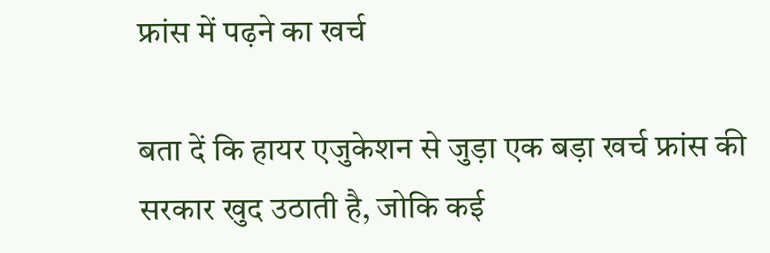फ्रांस में पढ़ने का खर्च

बता दें कि हायर एजुकेशन से जुड़ा एक बड़ा खर्च फ्रांस की सरकार खुद उठाती है, जोकि कई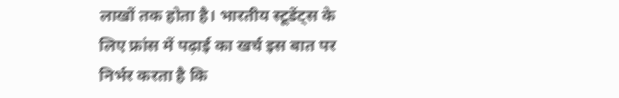लाखों तक होता है। भारतीय स्टूडेंट्स के लिए फ्रांस में पढ़ाई का खर्च इस बात पर निर्भर करता है कि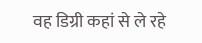वह डिग्री कहां से ले रहे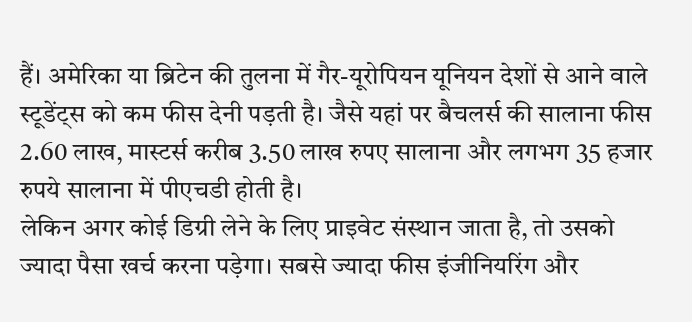हैं। अमेरिका या ब्रिटेन की तुलना में गैर-यूरोपियन यूनियन देशों से आने वाले स्टूडेंट्स को कम फीस देनी पड़ती है। जैसे यहां पर बैचलर्स की सालाना फीस 2.60 लाख, मास्टर्स करीब 3.50 लाख रुपए सालाना और लगभग 35 हजार रुपये सालाना में पीएचडी होती है।
लेकिन अगर कोई डिग्री लेने के लिए प्राइवेट संस्थान जाता है, तो उसको ज्यादा पैसा खर्च करना पड़ेगा। सबसे ज्यादा फीस इंजीनियरिंग और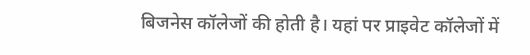बिजनेस कॉलेजों की होती है। यहां पर प्राइवेट कॉलेजों में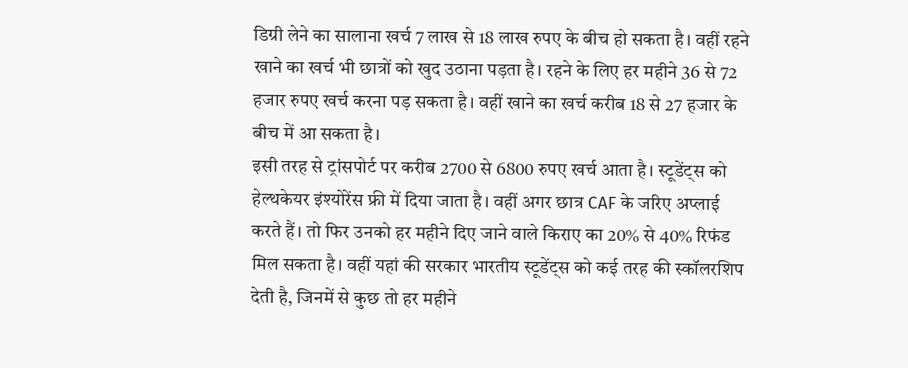डिग्री लेने का सालाना खर्च 7 लाख से 18 लाख रुपए के बीच हो सकता है। वहीं रहने खाने का खर्च भी छात्रों को खुद उठाना पड़ता है। रहने के लिए हर महीने 36 से 72 हजार रुपए खर्च करना पड़ सकता है। वहीं खाने का खर्च करीब 18 से 27 हजार के बीच में आ सकता है।
इसी तरह से ट्रांसपोर्ट पर करीब 2700 से 6800 रुपए खर्च आता है। स्टूडेंट्स को हेल्थकेयर इंश्योरेंस फ्री में दिया जाता है। वहीं अगर छात्र CAF के जरिए अप्लाई करते हैं। तो फिर उनको हर महीने दिए जाने वाले किराए का 20% से 40% रिफंड मिल सकता है। वहीं यहां की सरकार भारतीय स्टूडेंट्स को कई तरह की स्कॉलरशिप देती है, जिनमें से कुछ तो हर महीने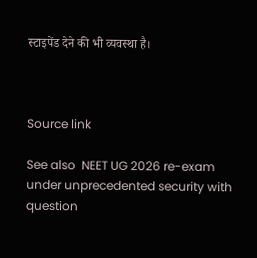स्टाइपेंड देने की भी व्यवस्था है।



Source link

See also  NEET UG 2026 re-exam under unprecedented security with question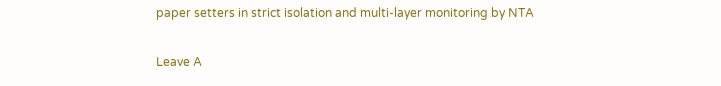paper setters in strict isolation and multi-layer monitoring by NTA

Leave A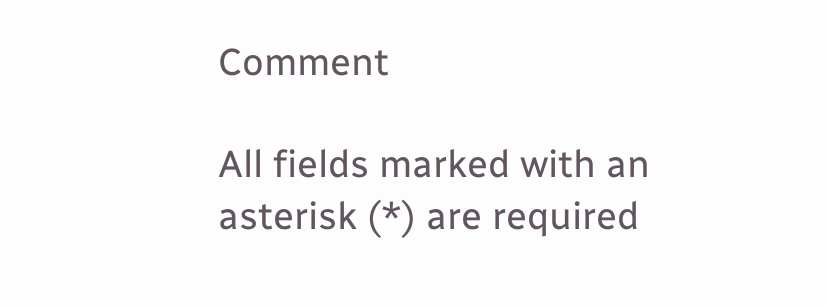Comment

All fields marked with an asterisk (*) are required